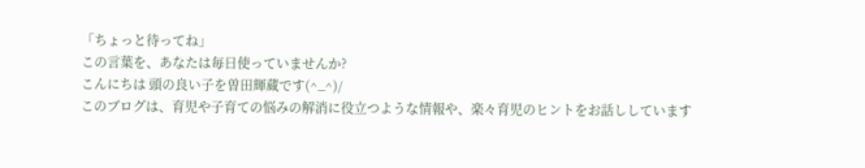「ちょっと待ってね」
この言葉を、あなたは毎日使っていませんか?
こんにちは 頭の良い子を曽田輝蔵です(^_^)/
このブログは、育児や子育ての悩みの解消に役立つような情報や、楽々育児のヒントをお話ししています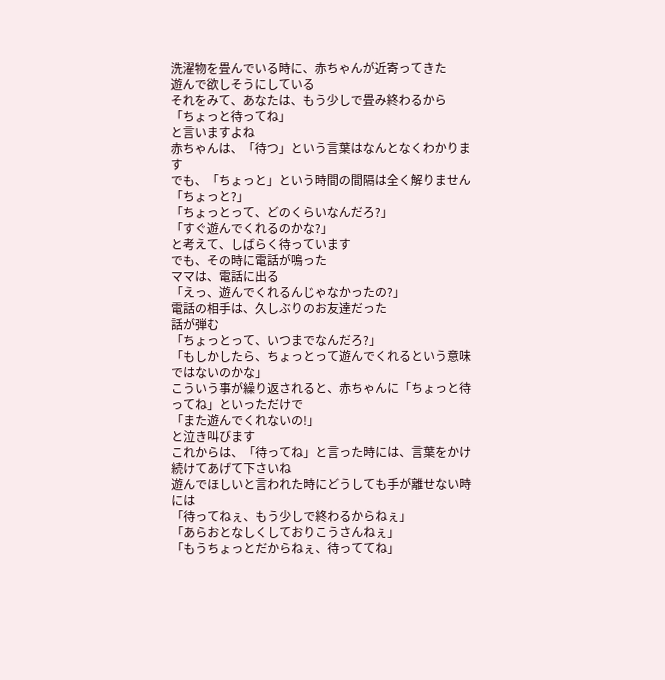洗濯物を畳んでいる時に、赤ちゃんが近寄ってきた
遊んで欲しそうにしている
それをみて、あなたは、もう少しで畳み終わるから
「ちょっと待ってね」
と言いますよね
赤ちゃんは、「待つ」という言葉はなんとなくわかります
でも、「ちょっと」という時間の間隔は全く解りません
「ちょっと?」
「ちょっとって、どのくらいなんだろ?」
「すぐ遊んでくれるのかな?」
と考えて、しばらく待っています
でも、その時に電話が鳴った
ママは、電話に出る
「えっ、遊んでくれるんじゃなかったの?」
電話の相手は、久しぶりのお友達だった
話が弾む
「ちょっとって、いつまでなんだろ?」
「もしかしたら、ちょっとって遊んでくれるという意味ではないのかな」
こういう事が繰り返されると、赤ちゃんに「ちょっと待ってね」といっただけで
「また遊んでくれないの!」
と泣き叫びます
これからは、「待ってね」と言った時には、言葉をかけ続けてあげて下さいね
遊んでほしいと言われた時にどうしても手が離せない時には
「待ってねぇ、もう少しで終わるからねぇ」
「あらおとなしくしておりこうさんねぇ」
「もうちょっとだからねぇ、待っててね」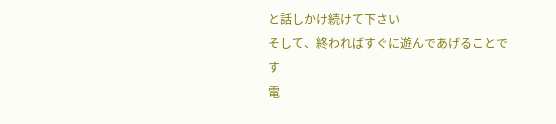と話しかけ続けて下さい
そして、終わればすぐに遊んであげることです
電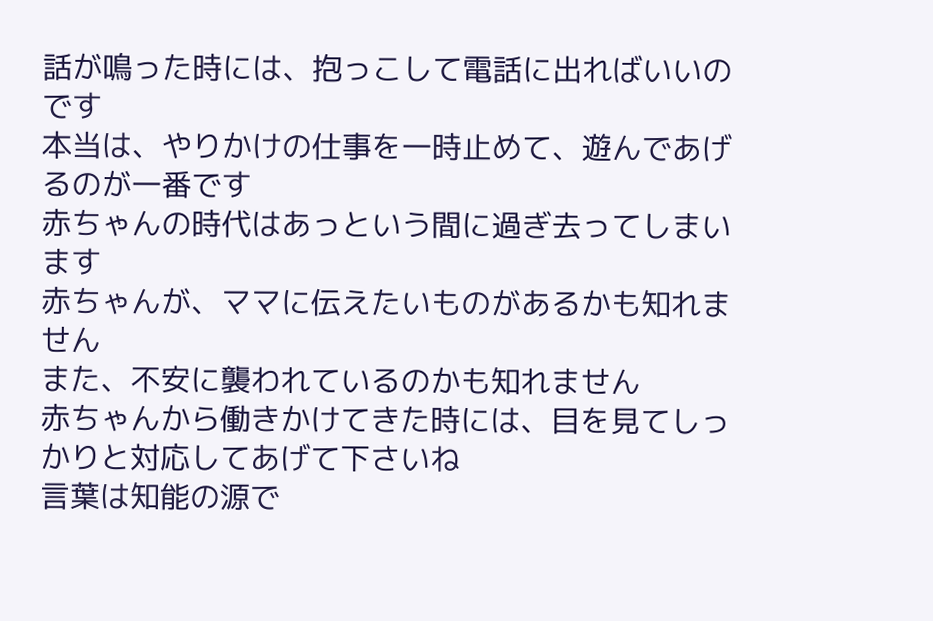話が鳴った時には、抱っこして電話に出ればいいのです
本当は、やりかけの仕事を一時止めて、遊んであげるのが一番です
赤ちゃんの時代はあっという間に過ぎ去ってしまいます
赤ちゃんが、ママに伝えたいものがあるかも知れません
また、不安に襲われているのかも知れません
赤ちゃんから働きかけてきた時には、目を見てしっかりと対応してあげて下さいね
言葉は知能の源で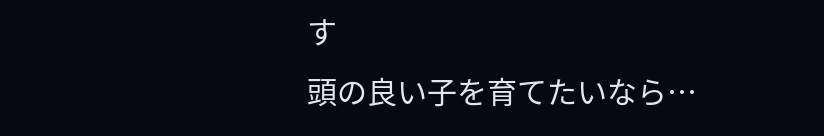す
頭の良い子を育てたいなら…